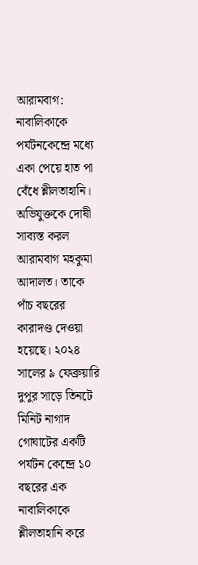আরামবাগ: নাবালিকাকে পর্যটনকেন্দ্রে মধ্যে একা পেয়ে হাত পা বেঁধে শ্লীলতাহানি। অভিযুক্তকে দোষী সাব্যস্ত করল আরামবাগ মহকুমা আদালত। তাকে পাঁচ বছরের কারাদণ্ড দেওয়া হয়েছে। ২০২৪ সালের ৯ ফেব্রুয়ারি দুপুর সাড়ে তিনটে মিনিট নাগাদ গোঘাটের একটি পর্যটন কেন্দ্রে ১০ বছরের এক নাবালিকাকে শ্লীলতাহানি করে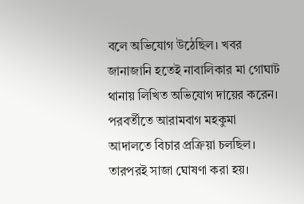বলে অভিযোগ উঠেছিল। খবর জানাজানি হতেই নাবালিকার মা গোঘাট থানায় লিখিত অভিযোগ দায়ের করেন। পরবর্তীতে আরামবাগ মহকুমা আদালতে বিচার প্রক্রিয়া চলছিল। তারপরই সাজা ঘোষণা করা হয়।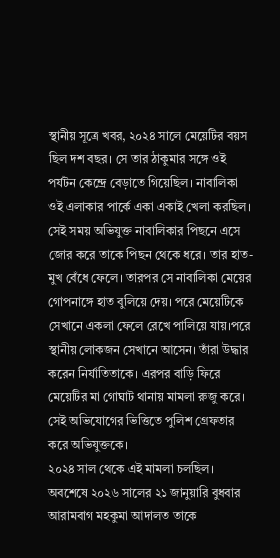স্থানীয় সূত্রে খবর, ২০২৪ সালে মেয়েটির বয়স ছিল দশ বছর। সে তার ঠাকুমার সঙ্গে ওই পর্যটন কেন্দ্রে বেড়াতে গিয়েছিল। নাবালিকা ওই এলাকার পার্কে একা একাই খেলা করছিল। সেই সময় অভিযুক্ত নাবালিকার পিছনে এসে জোর করে তাকে পিছন থেকে ধরে। তার হাত-মুখ বেঁধে ফেলে। তারপর সে নাবালিকা মেয়ের গোপনাঙ্গে হাত বুলিয়ে দেয়। পরে মেয়েটিকে সেখানে একলা ফেলে রেখে পালিয়ে যায়।পরে স্থানীয় লোকজন সেখানে আসেন। তাঁরা উদ্ধার করেন নির্যাতিতাকে। এরপর বাড়ি ফিরে মেয়েটির মা গোঘাট থানায় মামলা রুজু করে। সেই অভিযোগের ভিত্তিতে পুলিশ গ্রেফতার করে অভিযুক্তকে।
২০২৪ সাল থেকে এই মামলা চলছিল। অবশেষে ২০২৬ সালের ২১ জানুয়ারি বুধবার আরামবাগ মহকুমা আদালত তাকে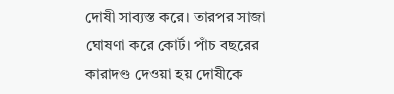দোষী সাব্যস্ত করে। তারপর সাজা ঘোষণা করে কোর্ট। পাঁচ বছরের কারাদণ্ড দেওয়া হয় দোষীকে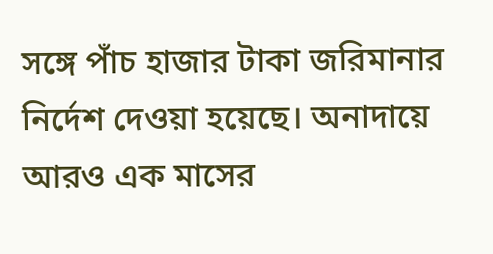সঙ্গে পাঁচ হাজার টাকা জরিমানার নির্দেশ দেওয়া হয়েছে। অনাদায়ে আরও এক মাসের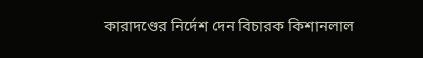কারাদণ্ডের নির্দেশ দেন বিচারক কিশানলাল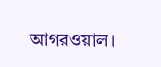আগরওয়াল।